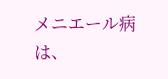メニエール病は、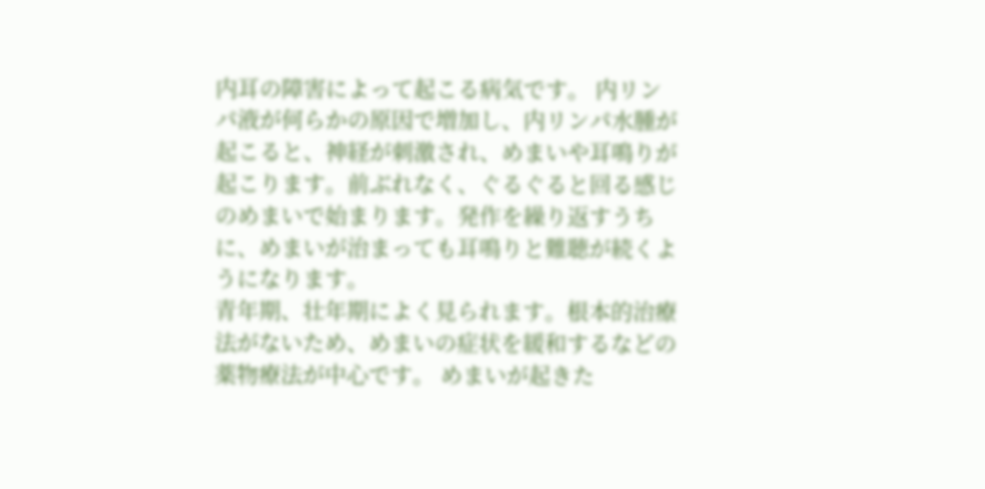内耳の障害によって起こる病気です。 内リンパ液が何らかの原因で増加し、内リンパ水腫が起こると、神経が刺激され、めまいや耳鳴りが起こります。前ぶれなく、ぐるぐると回る感じのめまいで始まります。発作を繰り返すうちに、めまいが治まっても耳鳴りと難聴が続くようになります。
青年期、壮年期によく見られます。根本的治療法がないため、めまいの症状を緩和するなどの薬物療法が中心です。 めまいが起きた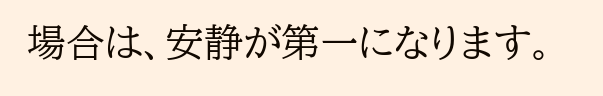場合は、安静が第一になります。